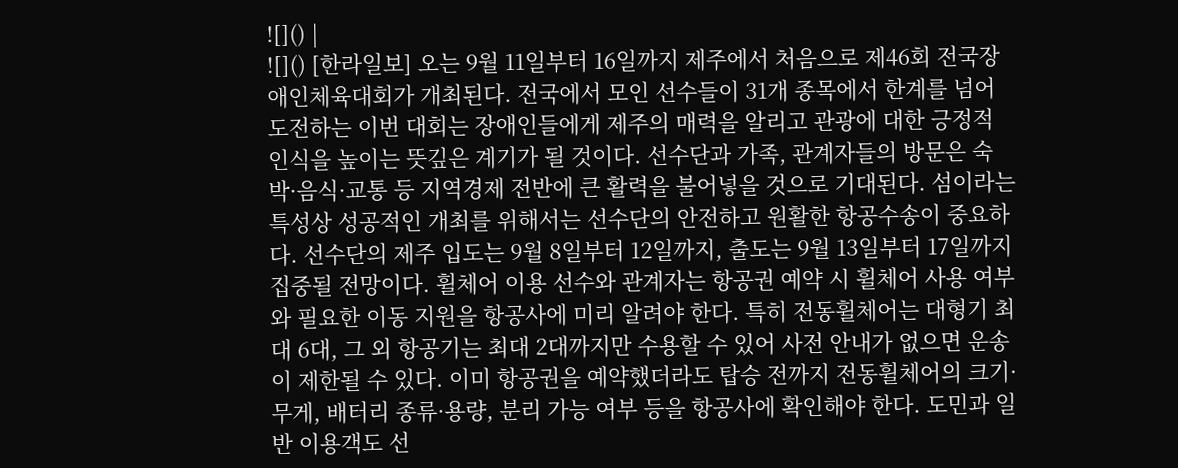![]() |
![]() [한라일보] 오는 9월 11일부터 16일까지 제주에서 처음으로 제46회 전국장애인체육대회가 개최된다. 전국에서 모인 선수들이 31개 종목에서 한계를 넘어 도전하는 이번 대회는 장애인들에게 제주의 매력을 알리고 관광에 대한 긍정적 인식을 높이는 뜻깊은 계기가 될 것이다. 선수단과 가족, 관계자들의 방문은 숙박·음식·교통 등 지역경제 전반에 큰 활력을 불어넣을 것으로 기대된다. 섬이라는 특성상 성공적인 개최를 위해서는 선수단의 안전하고 원활한 항공수송이 중요하다. 선수단의 제주 입도는 9월 8일부터 12일까지, 출도는 9월 13일부터 17일까지 집중될 전망이다. 휠체어 이용 선수와 관계자는 항공권 예약 시 휠체어 사용 여부와 필요한 이동 지원을 항공사에 미리 알려야 한다. 특히 전동휠체어는 대형기 최대 6대, 그 외 항공기는 최대 2대까지만 수용할 수 있어 사전 안내가 없으면 운송이 제한될 수 있다. 이미 항공권을 예약했더라도 탑승 전까지 전동휠체어의 크기·무게, 배터리 종류·용량, 분리 가능 여부 등을 항공사에 확인해야 한다. 도민과 일반 이용객도 선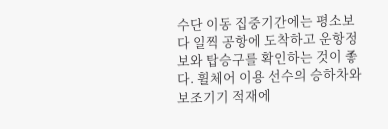수단 이동 집중기간에는 평소보다 일찍 공항에 도착하고 운항정보와 탑승구를 확인하는 것이 좋다. 휠체어 이용 선수의 승하차와 보조기기 적재에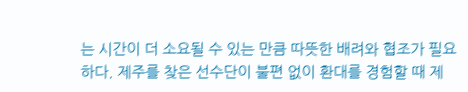는 시간이 더 소요될 수 있는 만큼 따뜻한 배려와 협조가 필요하다. 제주를 찾은 선수단이 불편 없이 환대를 경험할 때 제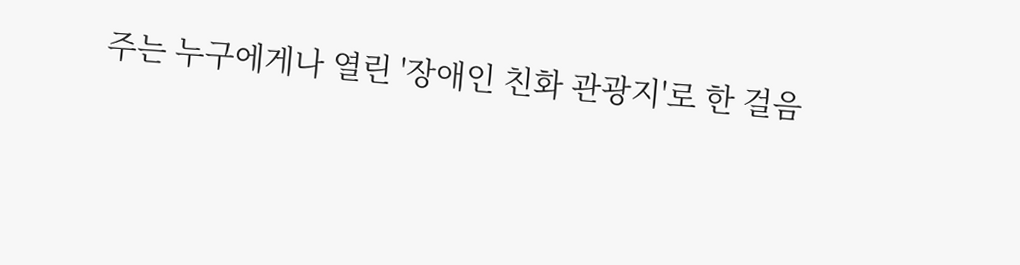주는 누구에게나 열린 '장애인 친화 관광지'로 한 걸음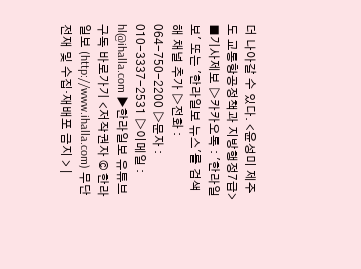더 나아갈 수 있다. <윤성미 제주도 교통항공정책과 지방행정7급> ■기사제보 ▷카카오톡 : '한라일보' 또는 '한라일보 뉴스'를 검색해 채널 추가 ▷전화 : 064-750-2200 ▷문자 : 010-3337-2531 ▷이메일 : hl@ihalla.com ▶한라일보 유튜브 구독 바로가기 <저작권자 © 한라일보 (http://www.ihalla.com) 무단전재 및 수집·재배포 금지 > |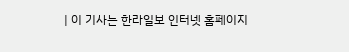| 이 기사는 한라일보 인터넷 홈페이지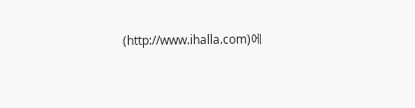(http://www.ihalla.com)에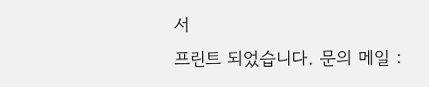서
프린트 되었습니다. 문의 메일 :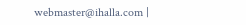webmaster@ihalla.com |